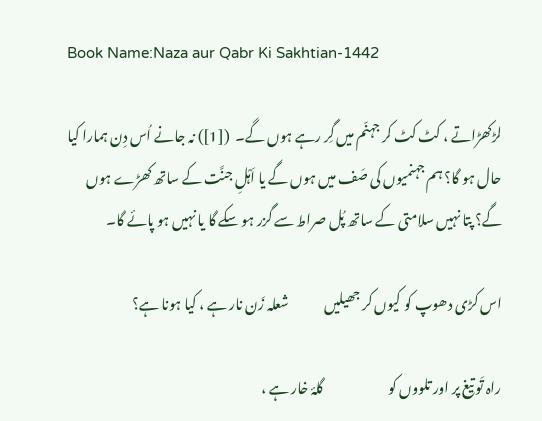Book Name:Naza aur Qabr Ki Sakhtian-1442

لڑکھڑاتے ، کٹ کٹ کر جہنّم میں گِر رہے ہوں گے۔  ([1]) نہ جانے اُس دِن ہمارا کیا حال ہو گا؟ ہم جہنمیوں کی صَف میں ہوں گے یا اَہْلِ جنَّت کے ساتھ کھڑے ہوں گے؟ پتا نہیں سلامتی کے ساتھ پُل صراط سے گزر ہو سکے گا یا نہیں ہو پائے گا۔

اس کڑی دھوپ کو کیوں کر جھیلیں             شعلہ زَن نار ہے ، کیا ہونا ہے؟

راہ تَو تیغ پر اور تلووں کو                        گلۂ خار ہے ،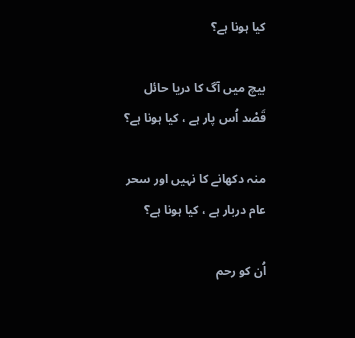کیا ہونا ہے؟

بیچ میں آگ کا دریا حائل                       قَصْد اُس پار ہے ، کیا ہونا ہے؟

منہ دکھانے کا نہیں اور سحر                    عام دربار ہے ، کیا ہونا ہے؟

اُن کو رحم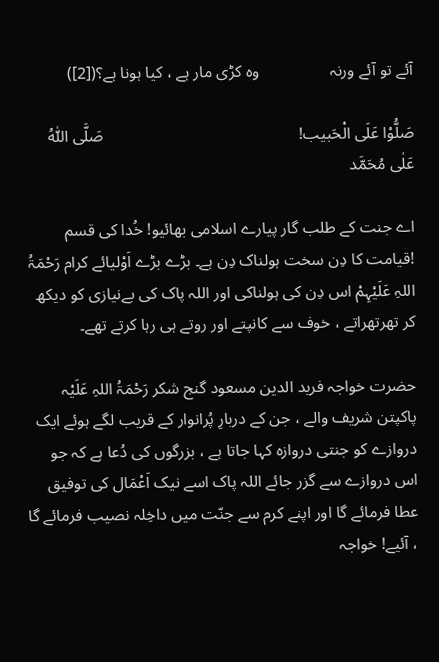آئے تو آئے ورنہ                 وہ کڑی مار ہے ، کیا ہونا ہے؟([2])

صَلُّوْا عَلَی الْحَبیب!                                               صَلَّی اللّٰہُ عَلٰی مُحَمَّد

اے جنت کے طلب گار پیارے اسلامی بھائیو! خُدا کی قسم !قیامت کا دِن سخت ہولناک دِن ہے۔ بڑے بڑے اَوْلیائے کرام رَحْمَۃُ اللہِ عَلَیْہِمْ اس دِن کی ہولناکی اور اللہ پاک کی بےنیازی کو دیکھ کر تھرتھراتے ، خوف سے کانپتے اور روتے ہی رہا کرتے تھے۔

حضرت خواجہ فرید الدین مسعود گنج شکر رَحْمَۃُ اللہِ عَلَیْہ  پاکپتن شریف والے ، جن کے دربارِ پُرانوار کے قریب لگے ہوئے ایک دروازے کو جنتی دروازہ کہا جاتا ہے ، بزرگوں کی دُعا ہے کہ جو اس دروازے سے گزر جائے اللہ پاک اسے نیک اَعْمَال کی توفیق عطا فرمائے گا اور اپنے کرم سے جنّت میں داخِلہ نصیب فرمائے گا ، آئیے! خواجہ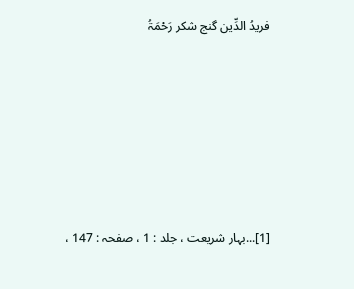فریدُ الدِّین گنج شکر رَحْمَۃُ








[1]...بہار شریعت ، جلد : 1 ، صفحہ : 147 ،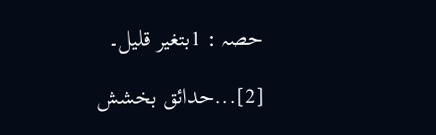حصہ : 1بتغیر قلیل۔

[2]...حدائق بخشش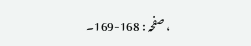، صفحہ : 168-169۔